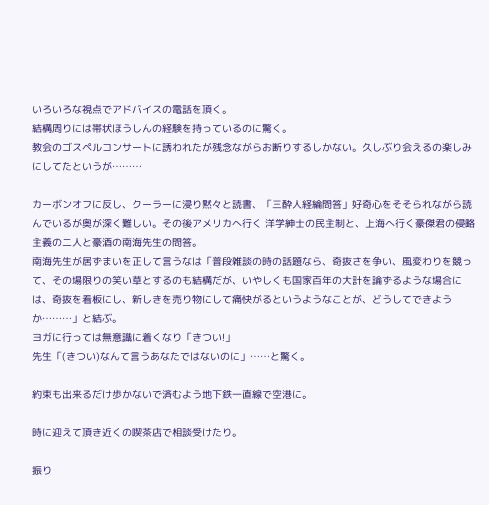いろいろな視点でアドバイスの電話を頂く。
結構周りには帯状ほうしんの経験を持っているのに驚く。
教会のゴスペルコンサートに誘われたが残念ながらお断りするしかない。久しぶり会えるの楽しみにしてたというが………

カーボンオフに反し、クーラーに浸り黙々と読書、「三酔人経綸問答」好奇心をそそられながら読んでいるが奥が深く難しい。その後アメリカへ行く 洋学紳士の民主制と、上海へ行く豪傑君の侵略主義の二人と豪酒の南海先生の問答。
南海先生が居ずまいを正して言うなは「普段雑談の時の話題なら、奇抜さを争い、風変わりを競って、その場限りの笑い草とするのも結構だが、いやしくも国家百年の大計を論ずるような場合には、奇抜を看板にし、新しきを売り物にして痛快がるというようなことが、どうしてできようか………」と結ぶ。
ヨガに行っては無意識に着くなり「きつい!」
先生「(きつい)なんて言うあなたではないのに」……と驚く。

約束も出来るだけ歩かないで済むよう地下鉄一直線で空港に。

時に迎えて頂き近くの喫茶店で相談受けたり。

振り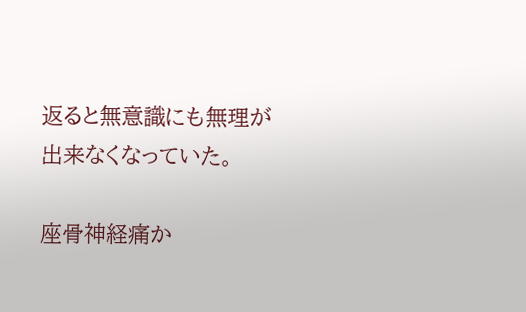返ると無意識にも無理が出来なくなっていた。

座骨神経痛か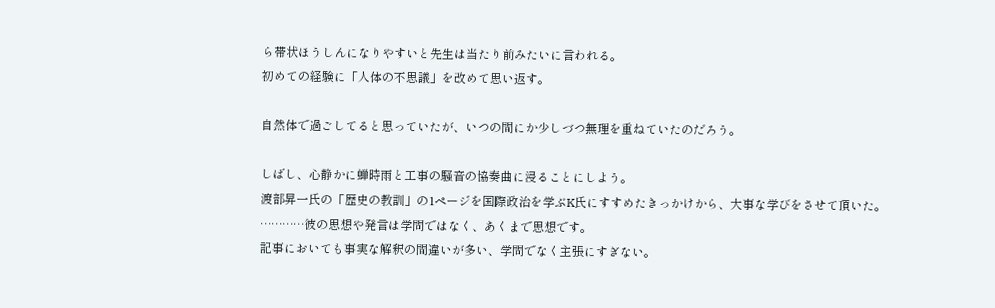ら帯状ほうしんになりやすいと先生は当たり前みたいに言われる。
初めての経験に「人体の不思議」を改めて思い返す。

自然体で過ごしてると思っていたが、いつの間にか少しづつ無理を重ねていたのだろう。

しばし、心静かに蝉時雨と工事の騒音の協奏曲に浸ることにしよう。
渡部昇一氏の「歴史の教訓」の1ページを国際政治を学ぶK氏にすすめたきっかけから、大事な学びをさせて頂いた。
…………彼の思想や発言は学問ではなく、あくまで思想です。
記事においても事実な解釈の間違いが多い、学問でなく主張にすぎない。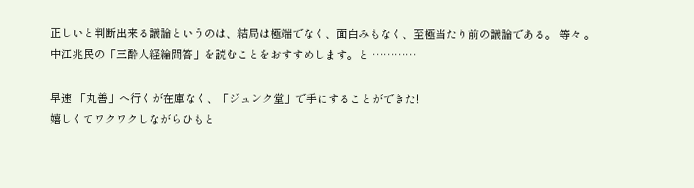正しいと判断出来る議論というのは、結局は極端でなく、面白みもなく、至極当たり前の議論である。 等々 。
中江兆民の「三酔人経綸問答」を読むことをおすすめします。と …………

早速 「丸善」へ行くが在庫なく、「ジュンク堂」で手にすることができた!
嬉しくてワクワクしながらひもと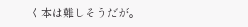く本は難しそうだが。